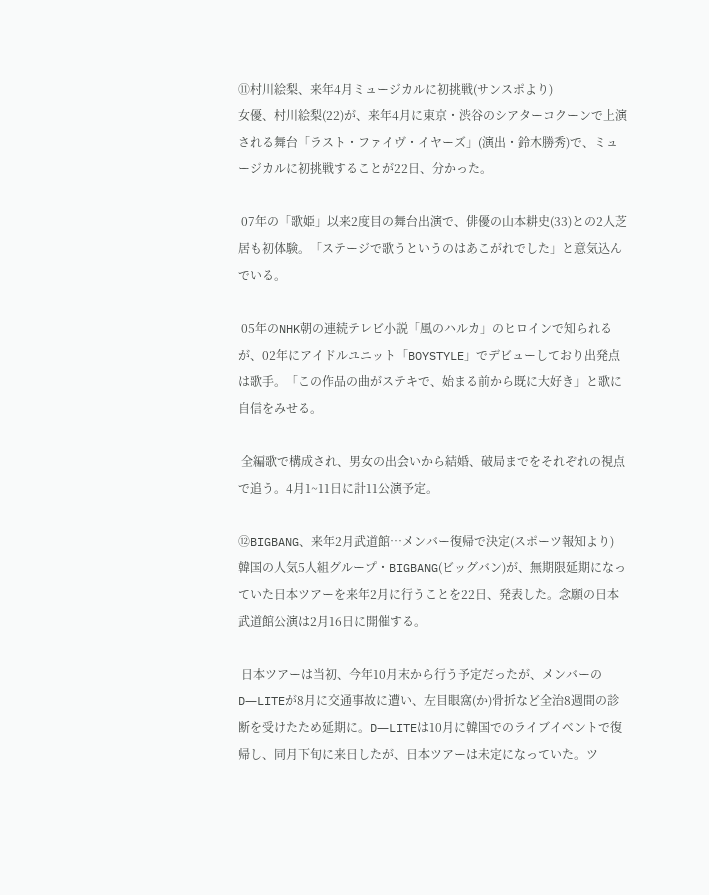⑪村川絵梨、来年4月ミュージカルに初挑戦(サンスポより)
女優、村川絵梨(22)が、来年4月に東京・渋谷のシアターコクーンで上演される舞台「ラスト・ファイヴ・イヤーズ」(演出・鈴木勝秀)で、ミュージカルに初挑戦することが22日、分かった。

 07年の「歌姫」以来2度目の舞台出演で、俳優の山本耕史(33)との2人芝居も初体験。「ステージで歌うというのはあこがれでした」と意気込んでいる。

 05年のNHK朝の連続テレビ小説「風のハルカ」のヒロインで知られるが、02年にアイドルユニット「BOYSTYLE」でデビューしており出発点は歌手。「この作品の曲がステキで、始まる前から既に大好き」と歌に自信をみせる。

 全編歌で構成され、男女の出会いから結婚、破局までをそれぞれの視点で追う。4月1~11日に計11公演予定。

⑫BIGBANG、来年2月武道館…メンバー復帰で決定(スポーツ報知より)
韓国の人気5人組グループ・BIGBANG(ビッグバン)が、無期限延期になっていた日本ツアーを来年2月に行うことを22日、発表した。念願の日本武道館公演は2月16日に開催する。

 日本ツアーは当初、今年10月末から行う予定だったが、メンバーのD―LITEが8月に交通事故に遭い、左目眼窩(か)骨折など全治8週間の診断を受けたため延期に。D―LITEは10月に韓国でのライブイベントで復帰し、同月下旬に来日したが、日本ツアーは未定になっていた。ツ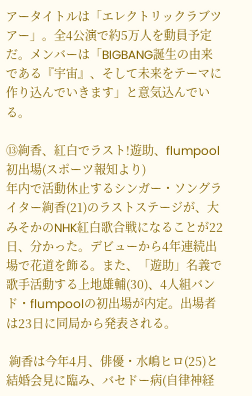アータイトルは「エレクトリックラブツアー」。全4公演で約5万人を動員予定だ。メンバーは「BIGBANG誕生の由来である『宇宙』、そして未来をテーマに作り込んでいきます」と意気込んでいる。

⑬絢香、紅白でラスト!遊助、flumpool初出場(スポーツ報知より)
年内で活動休止するシンガー・ソングライター絢香(21)のラストステージが、大みそかのNHK紅白歌合戦になることが22日、分かった。デビューから4年連続出場で花道を飾る。また、「遊助」名義で歌手活動する上地雄輔(30)、4人組バンド・flumpoolの初出場が内定。出場者は23日に同局から発表される。

 絢香は今年4月、俳優・水嶋ヒロ(25)と結婚会見に臨み、バセドー病(自律神経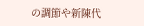の調節や新陳代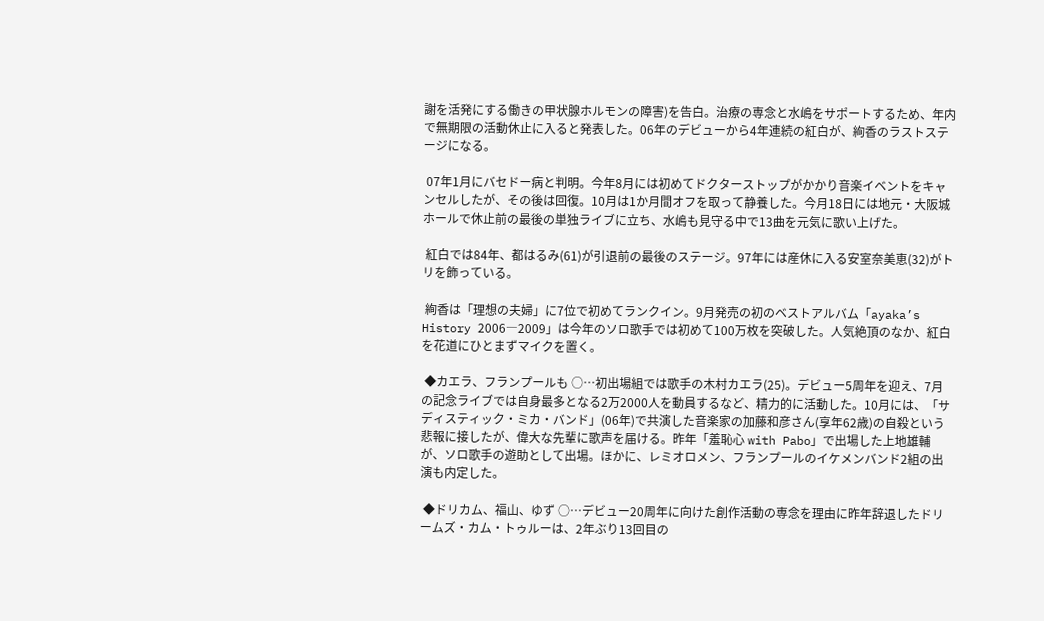謝を活発にする働きの甲状腺ホルモンの障害)を告白。治療の専念と水嶋をサポートするため、年内で無期限の活動休止に入ると発表した。06年のデビューから4年連続の紅白が、絢香のラストステージになる。

 07年1月にバセドー病と判明。今年8月には初めてドクターストップがかかり音楽イベントをキャンセルしたが、その後は回復。10月は1か月間オフを取って静養した。今月18日には地元・大阪城ホールで休止前の最後の単独ライブに立ち、水嶋も見守る中で13曲を元気に歌い上げた。

 紅白では84年、都はるみ(61)が引退前の最後のステージ。97年には産休に入る安室奈美恵(32)がトリを飾っている。

 絢香は「理想の夫婦」に7位で初めてランクイン。9月発売の初のベストアルバム「ayaka’s History 2006―2009」は今年のソロ歌手では初めて100万枚を突破した。人気絶頂のなか、紅白を花道にひとまずマイクを置く。

 ◆カエラ、フランプールも ○…初出場組では歌手の木村カエラ(25)。デビュー5周年を迎え、7月の記念ライブでは自身最多となる2万2000人を動員するなど、精力的に活動した。10月には、「サディスティック・ミカ・バンド」(06年)で共演した音楽家の加藤和彦さん(享年62歳)の自殺という悲報に接したが、偉大な先輩に歌声を届ける。昨年「羞恥心 with Pabo」で出場した上地雄輔が、ソロ歌手の遊助として出場。ほかに、レミオロメン、フランプールのイケメンバンド2組の出演も内定した。

 ◆ドリカム、福山、ゆず ○…デビュー20周年に向けた創作活動の専念を理由に昨年辞退したドリームズ・カム・トゥルーは、2年ぶり13回目の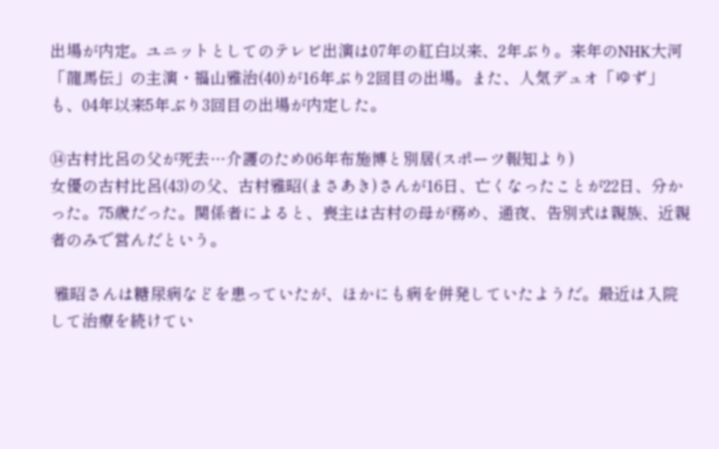出場が内定。ユニットとしてのテレビ出演は07年の紅白以来、2年ぶり。来年のNHK大河「龍馬伝」の主演・福山雅治(40)が16年ぶり2回目の出場。また、人気デュオ「ゆず」も、04年以来5年ぶり3回目の出場が内定した。

⑭古村比呂の父が死去…介護のため06年布施博と別居(スポーツ報知より)
女優の古村比呂(43)の父、古村雅昭(まさあき)さんが16日、亡くなったことが22日、分かった。75歳だった。関係者によると、喪主は古村の母が務め、通夜、告別式は親族、近親者のみで営んだという。

 雅昭さんは糖尿病などを患っていたが、ほかにも病を併発していたようだ。最近は入院して治療を続けてい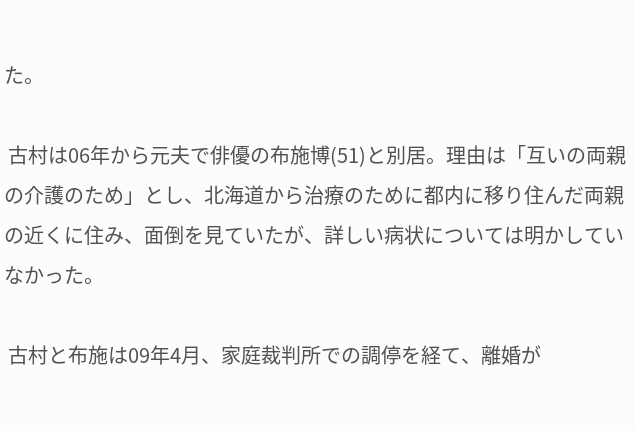た。

 古村は06年から元夫で俳優の布施博(51)と別居。理由は「互いの両親の介護のため」とし、北海道から治療のために都内に移り住んだ両親の近くに住み、面倒を見ていたが、詳しい病状については明かしていなかった。

 古村と布施は09年4月、家庭裁判所での調停を経て、離婚が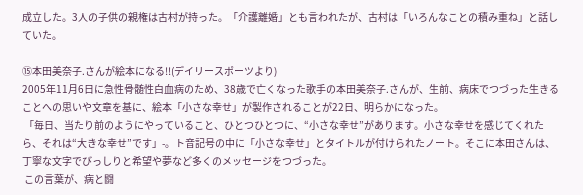成立した。3人の子供の親権は古村が持った。「介護離婚」とも言われたが、古村は「いろんなことの積み重ね」と話していた。

⑮本田美奈子.さんが絵本になる!!(デイリースポーツより)
2005年11月6日に急性骨髄性白血病のため、38歳で亡くなった歌手の本田美奈子.さんが、生前、病床でつづった生きることへの思いや文章を基に、絵本「小さな幸せ」が製作されることが22日、明らかになった。
 「毎日、当たり前のようにやっていること、ひとつひとつに、“小さな幸せ”があります。小さな幸せを感じてくれたら、それは“大きな幸せ”です」-。ト音記号の中に「小さな幸せ」とタイトルが付けられたノート。そこに本田さんは、丁寧な文字でびっしりと希望や夢など多くのメッセージをつづった。
 この言葉が、病と闘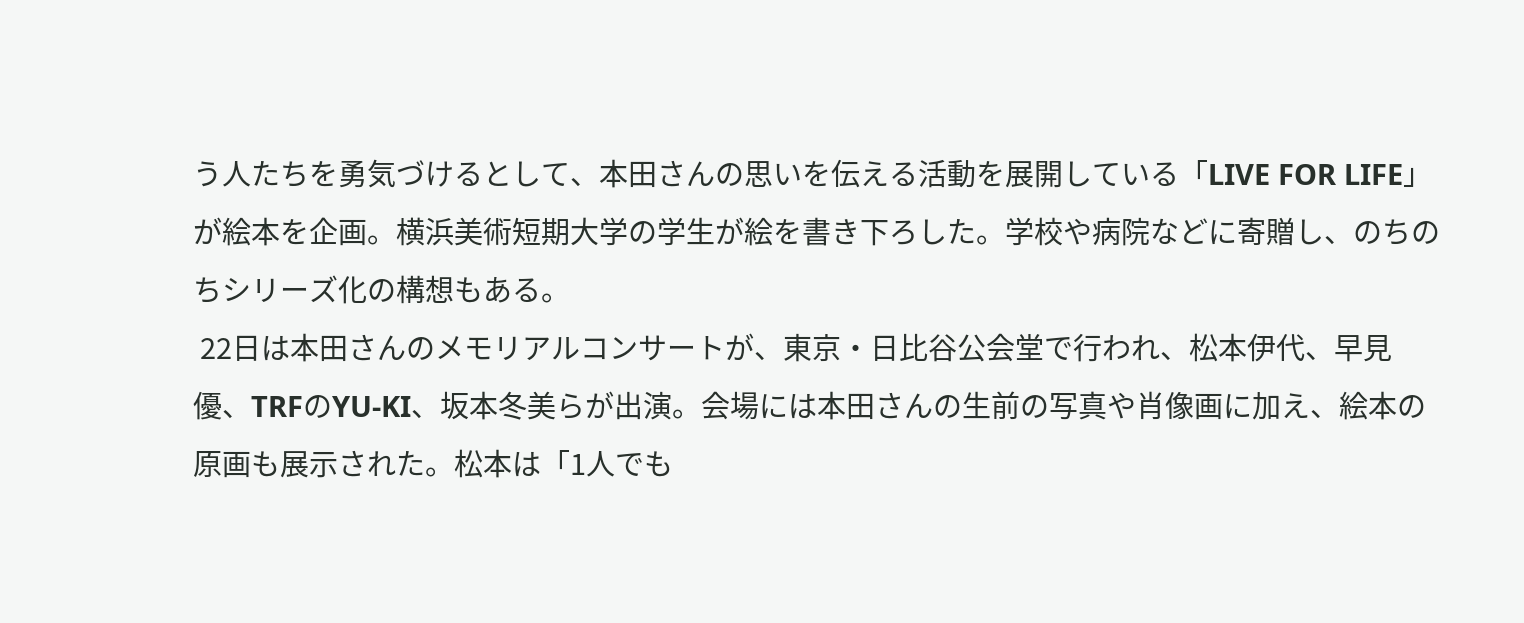う人たちを勇気づけるとして、本田さんの思いを伝える活動を展開している「LIVE FOR LIFE」が絵本を企画。横浜美術短期大学の学生が絵を書き下ろした。学校や病院などに寄贈し、のちのちシリーズ化の構想もある。
 22日は本田さんのメモリアルコンサートが、東京・日比谷公会堂で行われ、松本伊代、早見優、TRFのYU-KI、坂本冬美らが出演。会場には本田さんの生前の写真や肖像画に加え、絵本の原画も展示された。松本は「1人でも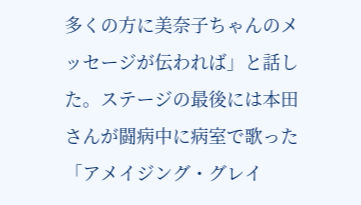多くの方に美奈子ちゃんのメッセージが伝われば」と話した。ステージの最後には本田さんが闘病中に病室で歌った「アメイジング・グレイ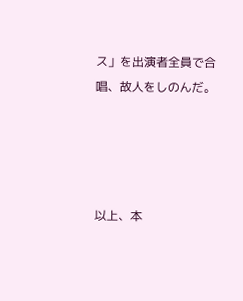ス」を出演者全員で合唱、故人をしのんだ。




以上、本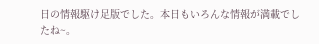日の情報駆け足版でした。本日もいろんな情報が満載でしたね~。